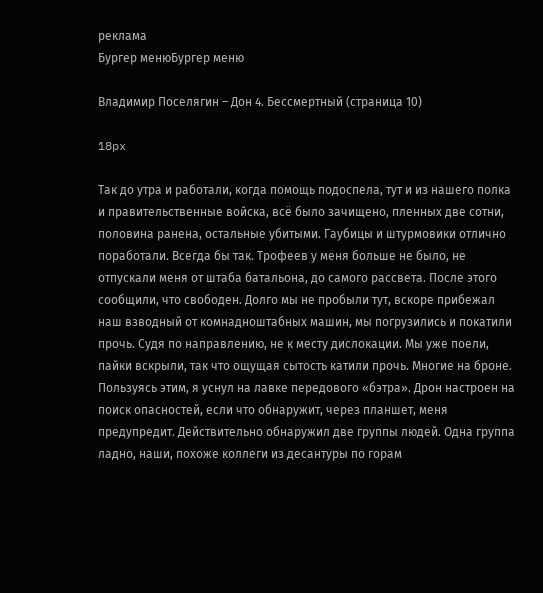реклама
Бургер менюБургер меню

Владимир Поселягин – Дон 4. Бессмертный (страница 10)

18px

Так до утра и работали, когда помощь подоспела, тут и из нашего полка и правительственные войска, всё было зачищено, пленных две сотни, половина ранена, остальные убитыми. Гаубицы и штурмовики отлично поработали. Всегда бы так. Трофеев у меня больше не было, не отпускали меня от штаба батальона, до самого рассвета. После этого сообщили, что свободен. Долго мы не пробыли тут, вскоре прибежал наш взводный от комнадноштабных машин, мы погрузились и покатили прочь. Судя по направлению, не к месту дислокации. Мы уже поели, пайки вскрыли, так что ощущая сытость катили прочь. Многие на броне. Пользуясь этим, я уснул на лавке передового «бэтра». Дрон настроен на поиск опасностей, если что обнаружит, через планшет, меня предупредит. Действительно обнаружил две группы людей. Одна группа ладно, наши, похоже коллеги из десантуры по горам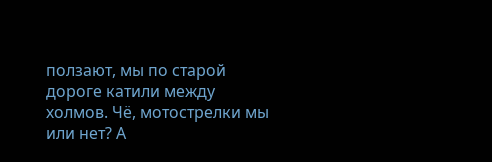ползают, мы по старой дороге катили между холмов. Чё, мотострелки мы или нет? А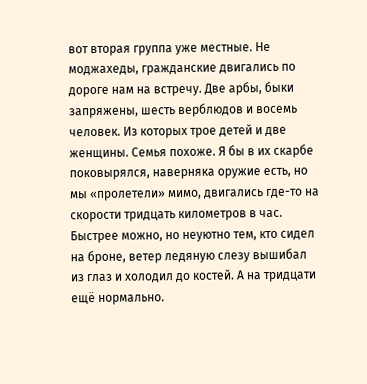вот вторая группа уже местные. Не моджахеды, гражданские двигались по дороге нам на встречу. Две арбы, быки запряжены, шесть верблюдов и восемь человек. Из которых трое детей и две женщины. Семья похоже. Я бы в их скарбе поковырялся, наверняка оружие есть, но мы «пролетели» мимо, двигались где-то на скорости тридцать километров в час. Быстрее можно, но неуютно тем, кто сидел на броне, ветер ледяную слезу вышибал из глаз и холодил до костей. А на тридцати ещё нормально.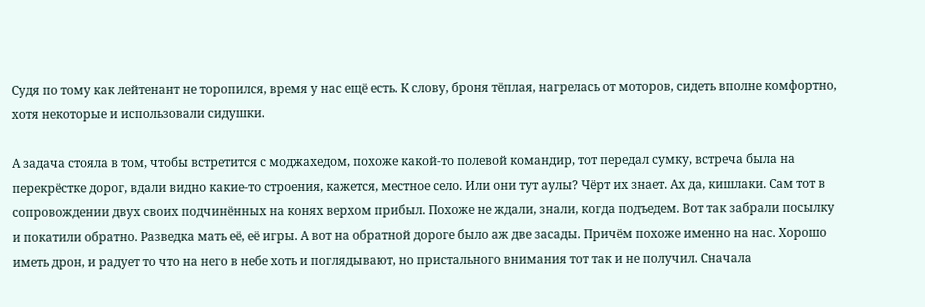Судя по тому как лейтенант не торопился, время у нас ещё есть. К слову, броня тёплая, нагрелась от моторов, сидеть вполне комфортно, хотя некоторые и использовали сидушки.

А задача стояла в том, чтобы встретится с моджахедом, похоже какой-то полевой командир, тот передал сумку, встреча была на перекрёстке дорог, вдали видно какие-то строения, кажется, местное село. Или они тут аулы? Чёрт их знает. Ах да, кишлаки. Сам тот в сопровождении двух своих подчинённых на конях верхом прибыл. Похоже не ждали, знали, когда подъедем. Вот так забрали посылку и покатили обратно. Разведка мать её, её игры. А вот на обратной дороге было аж две засады. Причём похоже именно на нас. Хорошо иметь дрон, и радует то что на него в небе хоть и поглядывают, но пристального внимания тот так и не получил. Сначала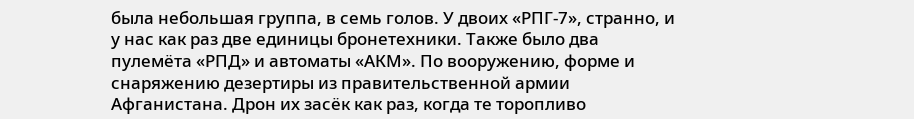была небольшая группа, в семь голов. У двоих «РПГ-7», странно, и у нас как раз две единицы бронетехники. Также было два пулемёта «РПД» и автоматы «АКМ». По вооружению, форме и снаряжению дезертиры из правительственной армии Афганистана. Дрон их засёк как раз, когда те торопливо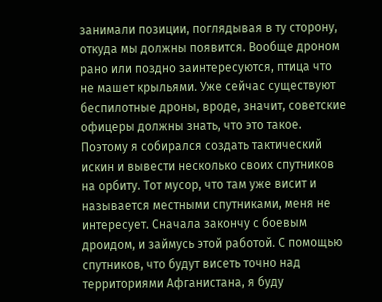занимали позиции, поглядывая в ту сторону, откуда мы должны появится. Вообще дроном рано или поздно заинтересуются, птица что не машет крыльями. Уже сейчас существуют беспилотные дроны, вроде, значит, советские офицеры должны знать, что это такое. Поэтому я собирался создать тактический искин и вывести несколько своих спутников на орбиту. Тот мусор, что там уже висит и называется местными спутниками, меня не интересует. Сначала закончу с боевым дроидом, и займусь этой работой. С помощью спутников, что будут висеть точно над территориями Афганистана, я буду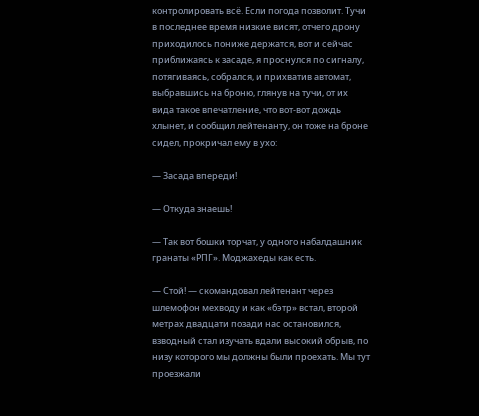контролировать всё. Если погода позволит. Тучи в последнее время низкие висят, отчего дрону приходилось пониже держатся, вот и сейчас приближаясь к засаде, я проснулся по сигналу, потягиваясь, собрался, и прихватив автомат, выбравшись на броню, глянув на тучи, от их вида такое впечатление, что вот-вот дождь хлынет, и сообщил лейтенанту, он тоже на броне сидел, прокричал ему в ухо:

— Засада впереди!

— Откуда знаешь!

— Так вот бошки торчат, у одного набалдашник гранаты «РПГ». Моджахеды как есть.

— Стой! — скомандовал лейтенант через шлемофон мехводу и как «бэтр» встал, второй метрах двадцати позади нас остановился, взводный стал изучать вдали высокий обрыв, по низу которого мы должны были проехать. Мы тут проезжали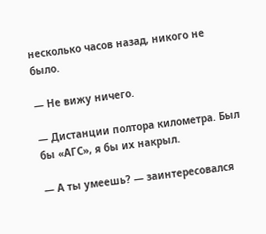несколько часов назад, никого не было.

— Не вижу ничего.

— Дистанции полтора километра. Был бы «АГС», я бы их накрыл.

— А ты умеешь? — заинтересовался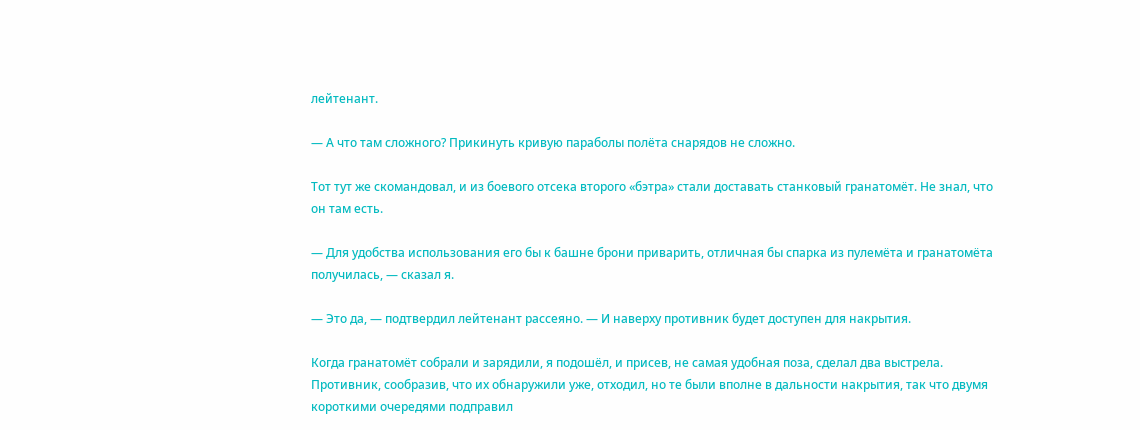лейтенант.

— А что там сложного? Прикинуть кривую параболы полёта снарядов не сложно.

Тот тут же скомандовал, и из боевого отсека второго «бэтра» стали доставать станковый гранатомёт. Не знал, что он там есть.

— Для удобства использования его бы к башне брони приварить, отличная бы спарка из пулемёта и гранатомёта получилась, — сказал я.

— Это да, — подтвердил лейтенант рассеяно. — И наверху противник будет доступен для накрытия.

Когда гранатомёт собрали и зарядили, я подошёл, и присев, не самая удобная поза, сделал два выстрела. Противник, сообразив, что их обнаружили уже, отходил, но те были вполне в дальности накрытия, так что двумя короткими очередями подправил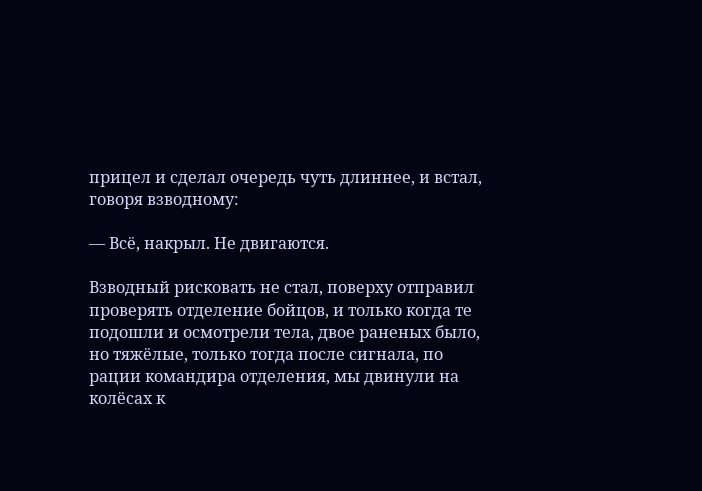прицел и сделал очередь чуть длиннее, и встал, говоря взводному:

— Всё, накрыл. Не двигаются.

Взводный рисковать не стал, поверху отправил проверять отделение бойцов, и только когда те подошли и осмотрели тела, двое раненых было, но тяжёлые, только тогда после сигнала, по рации командира отделения, мы двинули на колёсах к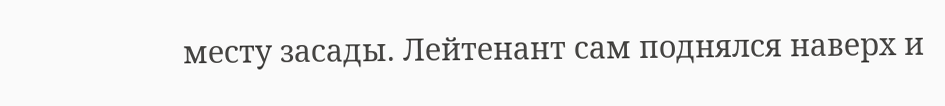месту засады. Лейтенант сам поднялся наверх и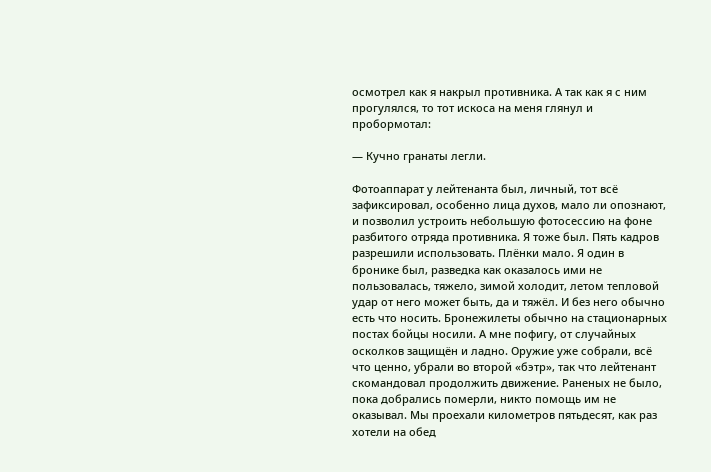осмотрел как я накрыл противника. А так как я с ним прогулялся, то тот искоса на меня глянул и пробормотал:

— Кучно гранаты легли.

Фотоаппарат у лейтенанта был, личный, тот всё зафиксировал, особенно лица духов, мало ли опознают, и позволил устроить небольшую фотосессию на фоне разбитого отряда противника. Я тоже был. Пять кадров разрешили использовать. Плёнки мало. Я один в бронике был, разведка как оказалось ими не пользовалась, тяжело, зимой холодит, летом тепловой удар от него может быть, да и тяжёл. И без него обычно есть что носить. Бронежилеты обычно на стационарных постах бойцы носили. А мне пофигу, от случайных осколков защищён и ладно. Оружие уже собрали, всё что ценно, убрали во второй «бэтр», так что лейтенант скомандовал продолжить движение. Раненых не было, пока добрались померли, никто помощь им не оказывал. Мы проехали километров пятьдесят, как раз хотели на обед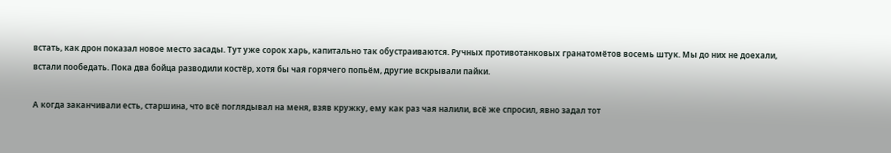встать, как дрон показал новое место засады. Тут уже сорок харь, капитально так обустраиваются. Ручных противотанковых гранатомётов восемь штук. Мы до них не доехали, встали пообедать. Пока два бойца разводили костёр, хотя бы чая горячего попьём, другие вскрывали пайки.

А когда заканчивали есть, старшина, что всё поглядывал на меня, взяв кружку, ему как раз чая налили, всё же спросил, явно задал тот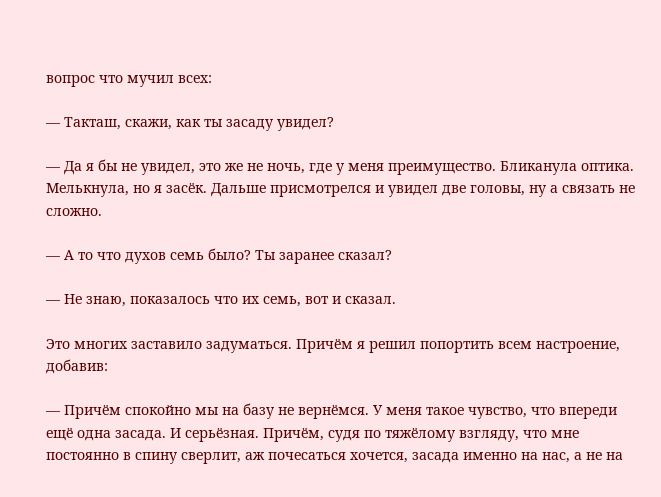вопрос что мучил всех:

— Такташ, скажи, как ты засаду увидел?

— Да я бы не увидел, это же не ночь, где у меня преимущество. Бликанула оптика. Мелькнула, но я засёк. Дальше присмотрелся и увидел две головы, ну а связать не сложно.

— А то что духов семь было? Ты заранее сказал?

— Не знаю, показалось что их семь, вот и сказал.

Это многих заставило задуматься. Причём я решил попортить всем настроение, добавив:

— Причём спокойно мы на базу не вернёмся. У меня такое чувство, что впереди ещё одна засада. И серьёзная. Причём, судя по тяжёлому взгляду, что мне постоянно в спину сверлит, аж почесаться хочется, засада именно на нас, а не на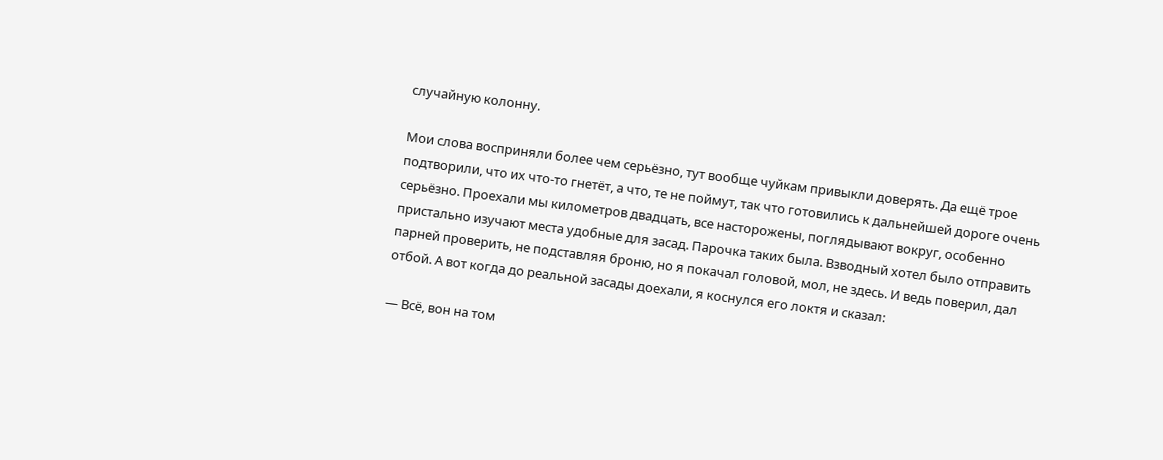случайную колонну.

Мои слова восприняли более чем серьёзно, тут вообще чуйкам привыкли доверять. Да ещё трое подтворили, что их что-то гнетёт, а что, те не поймут, так что готовились к дальнейшей дороге очень серьёзно. Проехали мы километров двадцать, все насторожены, поглядывают вокруг, особенно пристально изучают места удобные для засад. Парочка таких была. Взводный хотел было отправить парней проверить, не подставляя броню, но я покачал головой, мол, не здесь. И ведь поверил, дал отбой. А вот когда до реальной засады доехали, я коснулся его локтя и сказал:

— Всё, вон на том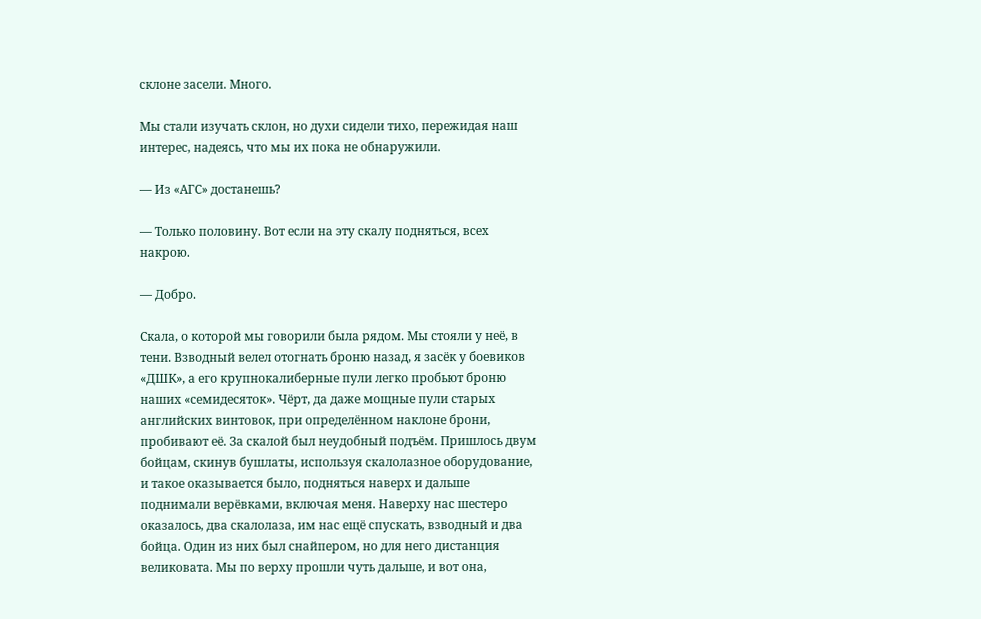склоне засели. Много.

Мы стали изучать склон, но духи сидели тихо, пережидая наш интерес, надеясь, что мы их пока не обнаружили.

— Из «АГС» достанешь?

— Только половину. Вот если на эту скалу подняться, всех накрою.

— Добро.

Скала, о которой мы говорили была рядом. Мы стояли у неё, в тени. Взводный велел отогнать броню назад, я засёк у боевиков «ДШК», а его крупнокалиберные пули легко пробьют броню наших «семидесяток». Чёрт, да даже мощные пули старых английских винтовок, при определённом наклоне брони, пробивают её. За скалой был неудобный подъём. Пришлось двум бойцам, скинув бушлаты, используя скалолазное оборудование, и такое оказывается было, подняться наверх и дальше поднимали верёвками, включая меня. Наверху нас шестеро оказалось, два скалолаза, им нас ещё спускать, взводный и два бойца. Один из них был снайпером, но для него дистанция великовата. Мы по верху прошли чуть дальше, и вот она,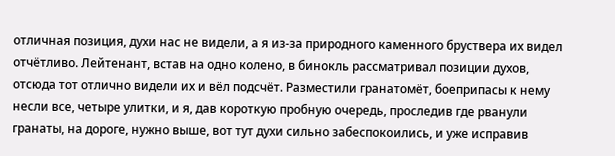отличная позиция, духи нас не видели, а я из-за природного каменного бруствера их видел отчётливо. Лейтенант, встав на одно колено, в бинокль рассматривал позиции духов, отсюда тот отлично видели их и вёл подсчёт. Разместили гранатомёт, боеприпасы к нему несли все, четыре улитки, и я, дав короткую пробную очередь, проследив где рванули гранаты, на дороге, нужно выше, вот тут духи сильно забеспокоились, и уже исправив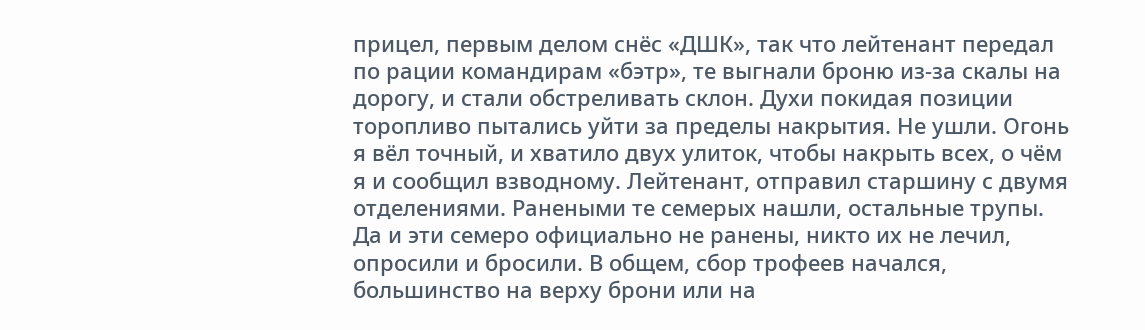прицел, первым делом снёс «ДШК», так что лейтенант передал по рации командирам «бэтр», те выгнали броню из-за скалы на дорогу, и стали обстреливать склон. Духи покидая позиции торопливо пытались уйти за пределы накрытия. Не ушли. Огонь я вёл точный, и хватило двух улиток, чтобы накрыть всех, о чём я и сообщил взводному. Лейтенант, отправил старшину с двумя отделениями. Ранеными те семерых нашли, остальные трупы. Да и эти семеро официально не ранены, никто их не лечил, опросили и бросили. В общем, сбор трофеев начался, большинство на верху брони или на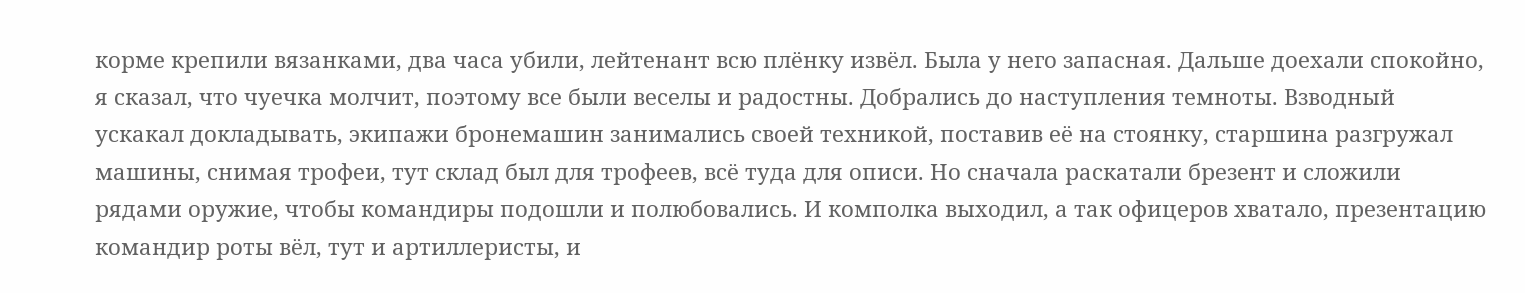корме крепили вязанками, два часа убили, лейтенант всю плёнку извёл. Была у него запасная. Дальше доехали спокойно, я сказал, что чуечка молчит, поэтому все были веселы и радостны. Добрались до наступления темноты. Взводный ускакал докладывать, экипажи бронемашин занимались своей техникой, поставив её на стоянку, старшина разгружал машины, снимая трофеи, тут склад был для трофеев, всё туда для описи. Но сначала раскатали брезент и сложили рядами оружие, чтобы командиры подошли и полюбовались. И комполка выходил, а так офицеров хватало, презентацию командир роты вёл, тут и артиллеристы, и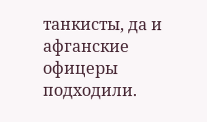танкисты, да и афганские офицеры подходили.